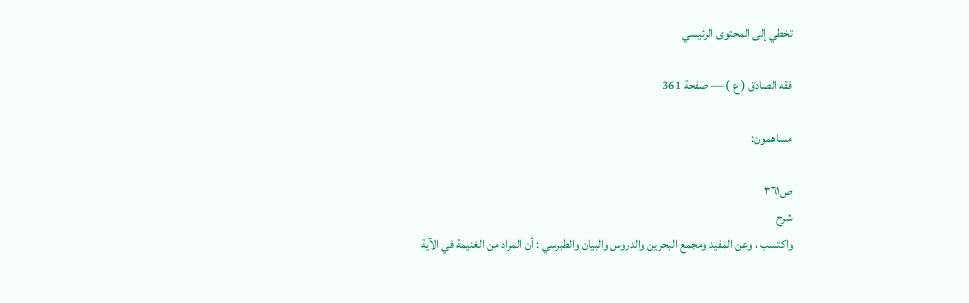تخطي إلى المحتوى الرئيسي

فقه الصادق ( ع ) — صفحة 361

مساهمون:

ص٣٦١
شرح
واكتسب ، وعن المفيد ومجمع البحرين والدروس والبيان والطبرسي : أن المراد من الغنيمة في الآية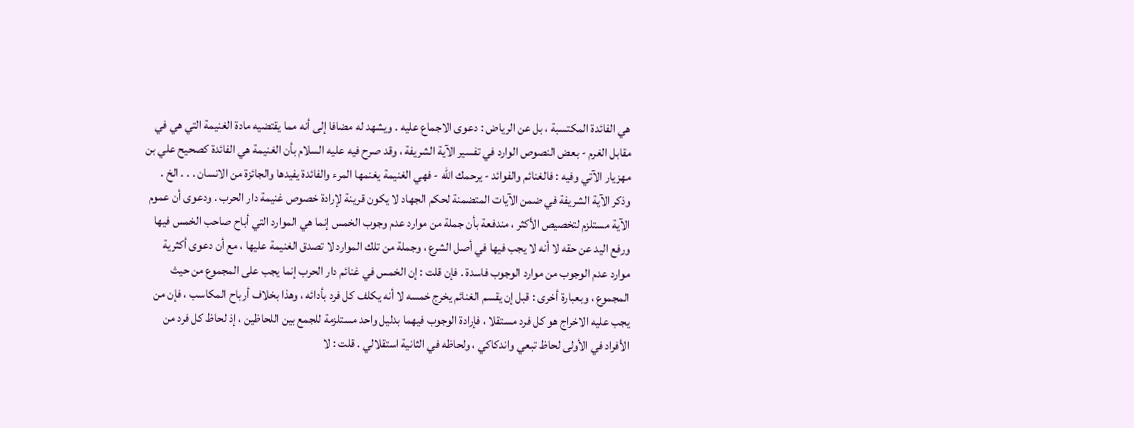هي الفائدة المكتسبة ، بل عن الرياض : دعوى الاجماع عليه . ويشهد له مضافا إلى أنه مما يقتضيه مادة الغنيمة التي هي في مقابل الغرم - بعض النصوص الوارد في تفسير الآية الشريفة ، وقد صرح فيه عليه السلام بأن الغنيمة هي الفائدة كصحيح علي بن مهزيار الآتي وفيه : فالغنائم والفوائد - يرحمك الله - فهي الغنيمة يغنمها المرء والفائدة يفيدها والجائزة من الانسان . . . الخ . وذكر الآية الشريفة في ضمن الآيات المتضمنة لحكم الجهاد لا يكون قرينة لإرادة خصوص غنيمة دار الحرب . ودعوى أن عموم الآية مستلزم لتخصيص الأكثر ، مندفعة بأن جملة من موارد عدم وجوب الخمس إنما هي الموارد التي أباح صاحب الخمس فيها ورفع اليد عن حقه لا أنه لا يجب فيها في أصل الشرع ، وجملة من تلك الموارد لا تصدق الغنيمة عليها ، مع أن دعوى أكثرية موارد عدم الوجوب من موارد الوجوب فاسدة . فإن قلت : إن الخمس في غنائم دار الحرب إنما يجب على المجموع من حيث المجموع ، وبعبارة أخرى : قبل إن يقسم الغنائم يخرج خمسه لا أنه يكلف كل فرد بأدائه ، وهذا بخلاف أرباح المكاسب ، فإن من يجب عليه الاخراج هو كل فرد مستقلا ، فإرادة الوجوب فيهما بدليل واحد مستلزمة للجمع بين اللحاظين ، إذ لحاظ كل فرد من الأفراد في الأولى لحاظ تبعي واندكاكي ، ولحاظه في الثانية استقلالي . قلت : لا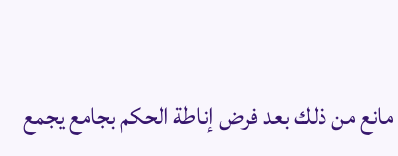مانع من ذلك بعد فرض إناطة الحكم بجامع يجمع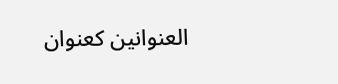العنوانين كعنوان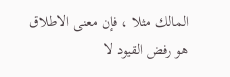المالك مثلا ، فإن معنى الاطلاق هو رفض القيود لا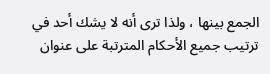الجمع بينها ، ولذا ترى أنه لا يشك أحد في ترتيب جميع الأحكام المترتبة على عنوان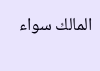المالك سواء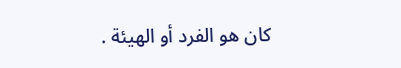كان هو الفرد أو الهيئة .